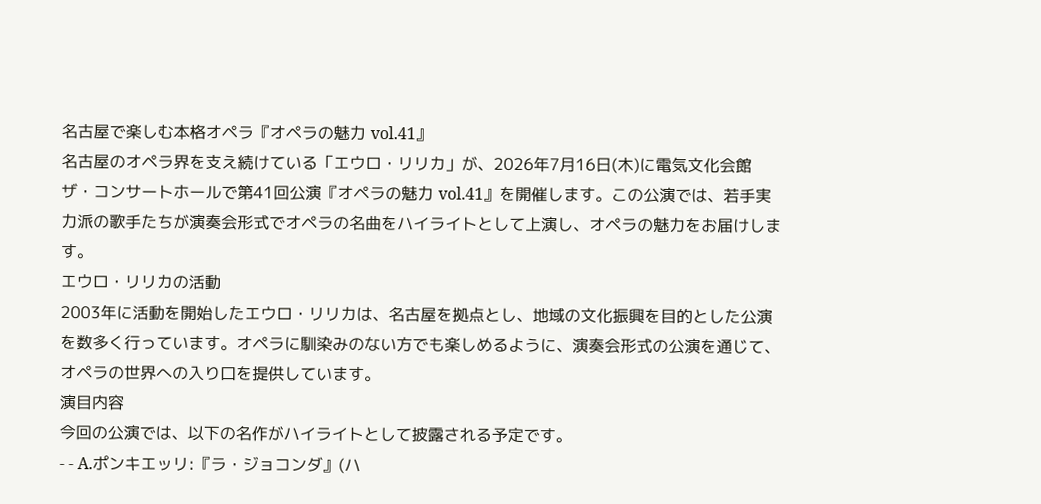名古屋で楽しむ本格オペラ『オペラの魅力 vol.41』
名古屋のオペラ界を支え続けている「エウロ・リリカ」が、2026年7月16日(木)に電気文化会館 ザ・コンサートホールで第41回公演『オペラの魅力 vol.41』を開催します。この公演では、若手実力派の歌手たちが演奏会形式でオペラの名曲をハイライトとして上演し、オペラの魅力をお届けします。
エウロ・リリカの活動
2003年に活動を開始したエウロ・リリカは、名古屋を拠点とし、地域の文化振興を目的とした公演を数多く行っています。オペラに馴染みのない方でも楽しめるように、演奏会形式の公演を通じて、オペラの世界への入り口を提供しています。
演目内容
今回の公演では、以下の名作がハイライトとして披露される予定です。
- - A.ポンキエッリ:『ラ・ジョコンダ』(ハ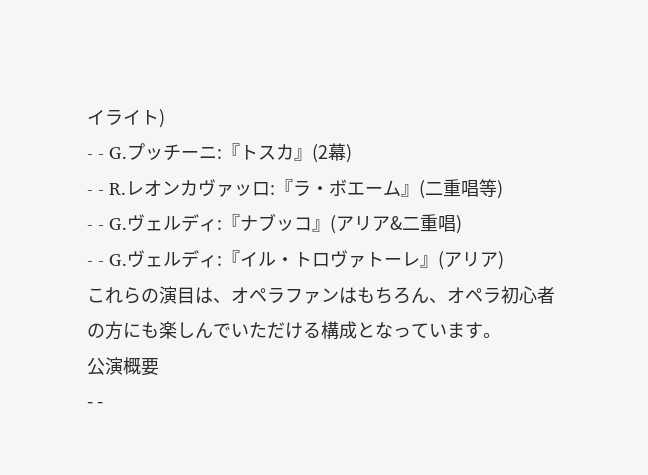イライト)
- - G.プッチーニ:『トスカ』(2幕)
- - R.レオンカヴァッロ:『ラ・ボエーム』(二重唱等)
- - G.ヴェルディ:『ナブッコ』(アリア&二重唱)
- - G.ヴェルディ:『イル・トロヴァトーレ』(アリア)
これらの演目は、オペラファンはもちろん、オペラ初心者の方にも楽しんでいただける構成となっています。
公演概要
- -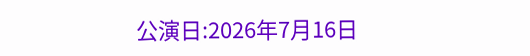公演日:2026年7月16日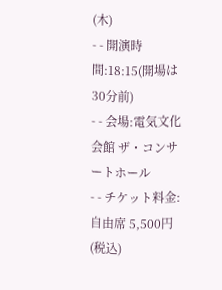(木)
- - 開演時間:18:15(開場は30分前)
- - 会場:電気文化会館 ザ・コンサートホール
- - チケット料金:自由席 5,500円(税込)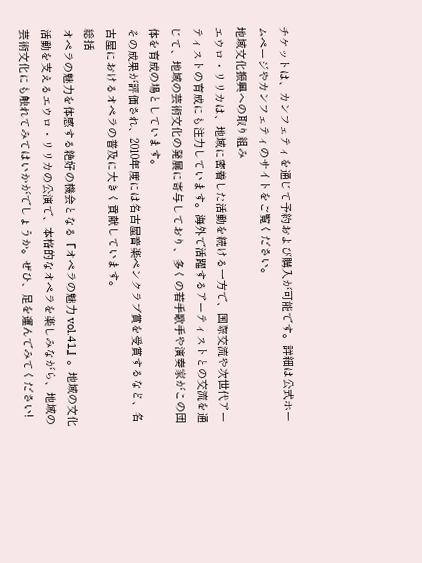チケットは、カンフェティを通じて予約および購入が可能です。詳細は公式ホームページやカンフェティのサイトをご覧ください。
地域文化振興への取り組み
エウロ・リリカは、地域に密着した活動を続ける一方で、国際交流や次世代アーティストの育成にも注力しています。海外で活躍するアーティストとの交流を通じて、地域の芸術文化の発展に寄与しており、多くの若手歌手や演奏家がこの団体を育成の場としています。
その成果が評価され、2010年度には名古屋音楽ペンクラブ賞を受賞するなど、名古屋におけるオペラの普及に大きく貢献しています。
総括
オペラの魅力を体感する絶好の機会となる『オペラの魅力 vol.41』。地域の文化活動を支えるエウロ・リリカの公演で、本格的なオペラを楽しみながら、地域の芸術文化にも触れてみてはいかがでしょうか。ぜひ、足を運んでみてください!